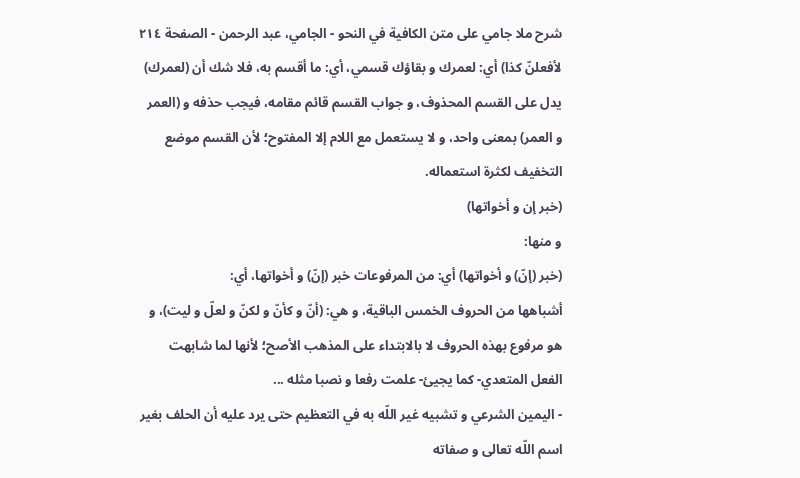شرح ملا جامي على متن الكافية في النحو - الجامي، عبد الرحمن - الصفحة ٢١٤
لأفعلنّ كذا) أي: لعمرك و بقاؤك قسمي، أي: ما أقسم به، فلا شك أن (لعمرك) يدل على القسم المحذوف، و جواب القسم قائم مقامه، فيجب حذفه و (العمر و العمر) بمعنى واحد، و لا يستعمل مع اللام إلا المفتوح؛ لأن القسم موضع التخفيف لكثرة استعماله.
(خبر إن و أخواتها)
و منها:
(خبر (إنّ) و أخواتها) أي: من المرفوعات خبر (إنّ) و أخواتها، أي:
أشباهها من الحروف الخمس الباقية، و هي: (أنّ و كأنّ و لكنّ و لعلّ و ليت)، و هو مرفوع بهذه الحروف لا بالابتداء على المذهب الأصح؛ لأنها لما شابهت الفعل المتعدي- كما يجيئ- علمت رفعا و نصبا مثله ...
- اليمين الشرعي و تشبيه غير اللّه به في التعظيم حتى يرد عليه أن الحلف بغير اسم اللّه تعالى و صفاته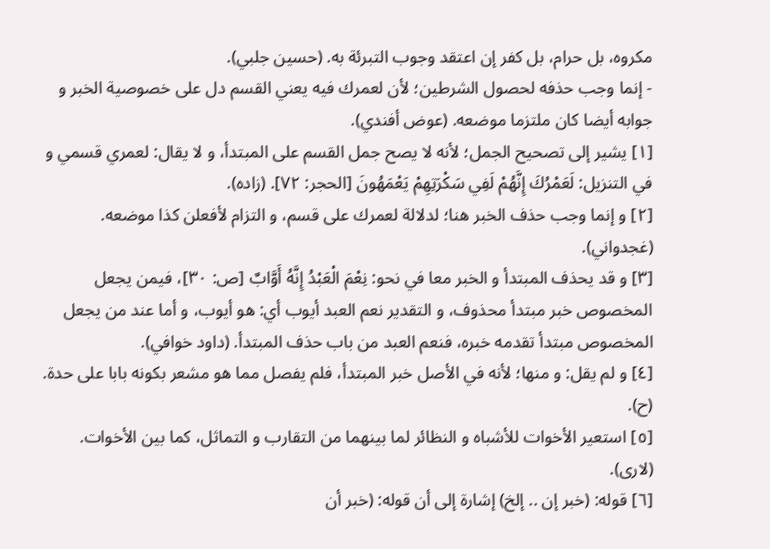مكروه، بل حرام، بل كفر إن اعتقد وجوب التبرئة به. (حسين جلبي).
- إنما وجب حذفه لحصول الشرطين؛ لأن لعمرك فيه يعني القسم دل على خصوصية الخبر و جوابه أيضا كان ملتزما موضعه. (عوض أفندي).
[١] يشير إلى تصحيح الجمل؛ لأنه لا يصح جمل القسم على المبتدأ، و لا يقال: لعمري قسمي و في التنزيل: لَعَمْرُكَ إِنَّهُمْ لَفِي سَكْرَتِهِمْ يَعْمَهُونَ [الحجر: ٧٢]. (زاده).
[٢] و إنما وجب حذف الخبر هنا؛ لدلالة لعمرك على قسم، و التزام لأفعلن كذا موضعه.
(غجدواني).
[٣] و قد يحذف المبتدأ و الخبر معا في نحو: نِعْمَ الْعَبْدُ إِنَّهُ أَوَّابٌ [ص: ٣٠]، فيمن يجعل المخصوص خبر مبتدأ محذوف، و التقدير نعم العبد أيوب أي: هو أيوب، و أما عند من يجعل المخصوص مبتدأ تقدمه خبره، فنعم العبد من باب حذف المبتدأ. (داود خوافي).
[٤] و لم يقل: و منها؛ لأنه في الأصل خبر المبتدأ، فلم يفصل مما هو مشعر بكونه بابا على حدة. (ح).
[٥] استعير الأخوات للأشباه و النظائر لما بينهما من التقارب و التماثل، كما بين الأخوات. (لارى).
[٦] قوله: (خبر إن .. إلخ) إشارة إلى أن قوله: (خبر أن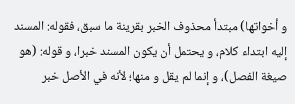و أخواتها) مبتدأ محذوف الخبر بقرينة ما سبق، فقوله: المسند إليه ابتداء كلام، و يحتمل أن يكون المسند خبرا، و قوله: (هو صيغة الفصل)، و إنما لم يقل و منها؛ لأنه في الأصل خبر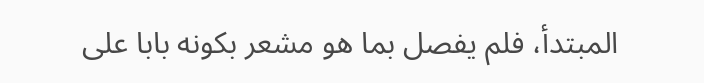المبتدأ، فلم يفصل بما هو مشعر بكونه بابا على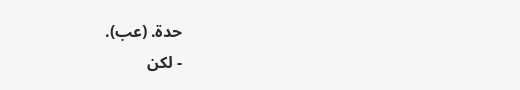حدة. (عب).
- لكن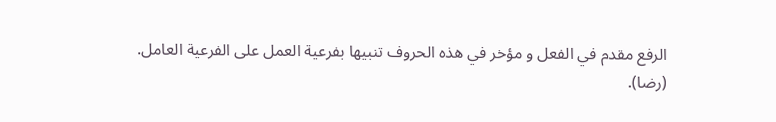الرفع مقدم في الفعل و مؤخر في هذه الحروف تنبيها بفرعية العمل على الفرعية العامل.
(رضا).